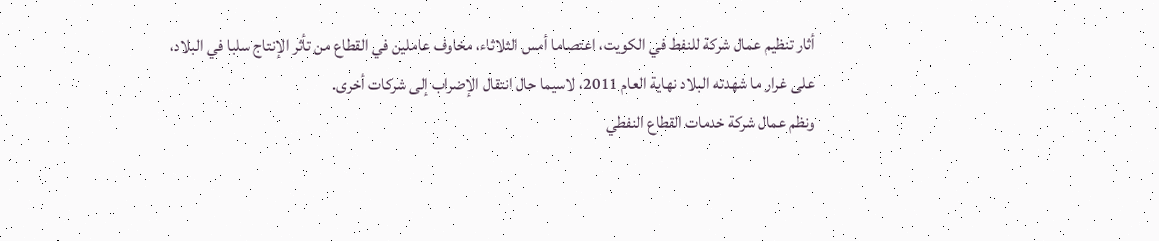أثار تنظيم عمال شركة للنفط في الكويت، اعتصاما أمس الثلاثاء، مخاوف عاملين في القطاع من تأثر الإنتاج سلبا في البلاد، على غرار ما شهدته البلاد نهاية العام 2011، لاسيما حال انتقال الإضراب إلى شركات أخرى.
ونظم عمال شركة خدمات القطاع النفطي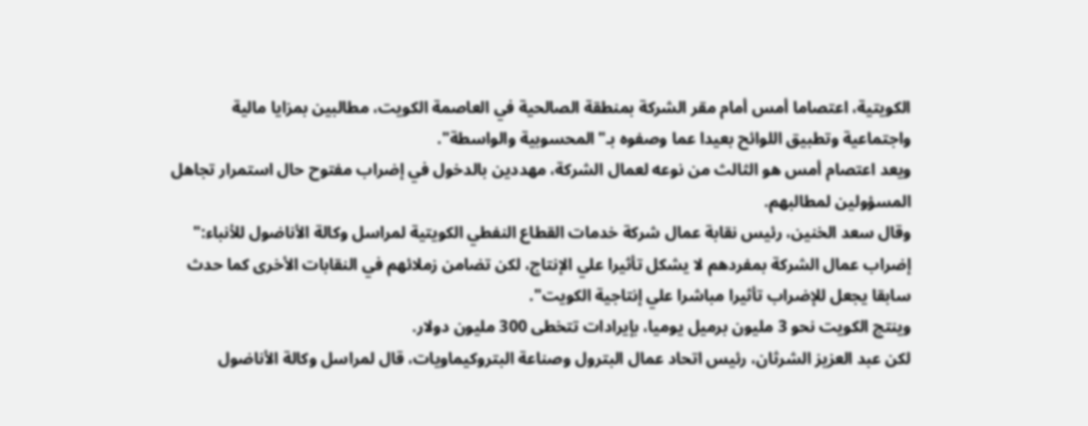الكويتية، اعتصاما أمس أمام مقر الشركة بمنطقة الصالحية في العاصمة الكويت، مطالبين بمزايا مالية واجتماعية وتطبيق اللوائح بعيدا عما وصفوه بـ"المحسوبية والواسطة".
ويعد اعتصام أمس هو الثالث من نوعه لعمال الشركة، مهددين بالدخول في إضراب مفتوح حال استمرار تجاهل المسؤولين لمطالبهم.
وقال سعد الخنين، رئيس نقابة عمال شركة خدمات القطاع النفطي الكويتية لمراسل وكالة الأناضول للأنباء:" إضراب عمال الشركة بمفردهم لا يشكل تأثيرا علي الإنتاج، لكن تضامن زملائهم في النقابات الأخرى كما حدث سابقا يجعل للإضراب تأثيرا مباشرا علي إنتاجية الكويت".
وينتج الكويت نحو 3 مليون برميل يوميا، بإيرادات تتخطى 300 مليون دولار.
لكن عبد العزيز الشرثان، رئيس اتحاد عمال البترول وصناعة البتروكيماويات، قال لمراسل وكالة الأناضول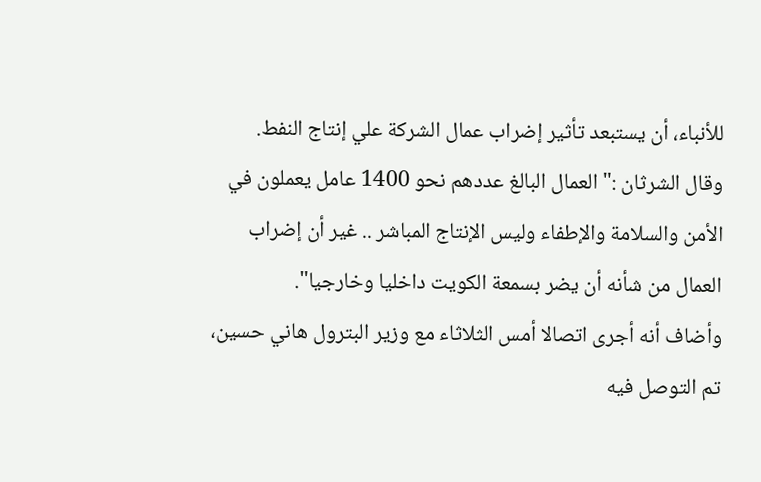للأنباء، أن يستبعد تأثير إضراب عمال الشركة علي إنتاج النفط.
وقال الشرثان :" العمال البالغ عددهم نحو 1400 عامل يعملون في الأمن والسلامة والإطفاء وليس الإنتاج المباشر .. غير أن إضراب العمال من شأنه أن يضر بسمعة الكويت داخليا وخارجيا".
وأضاف أنه أجرى اتصالا أمس الثلاثاء مع وزير البترول هاني حسين، تم التوصل فيه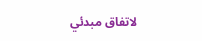لاتفاق مبدئي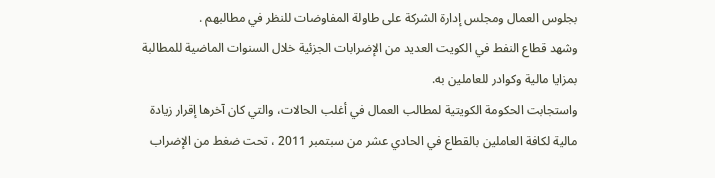بجلوس العمال ومجلس إدارة الشركة على طاولة المفاوضات للنظر في مطالبهم .
وشهد قطاع النفط في الكويت العديد من الإضرابات الجزئية خلال السنوات الماضية للمطالبة بمزايا مالية وكوادر للعاملين به.
واستجابت الحكومة الكويتية لمطالب العمال في أغلب الحالات، والتي كان آخرها إقرار زيادة مالية لكافة العاملين بالقطاع في الحادي عشر من سبتمبر 2011 ، تحت ضغط من الإضراب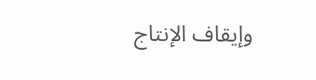وإيقاف الإنتاج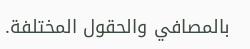بالمصافي والحقول المختلفة.